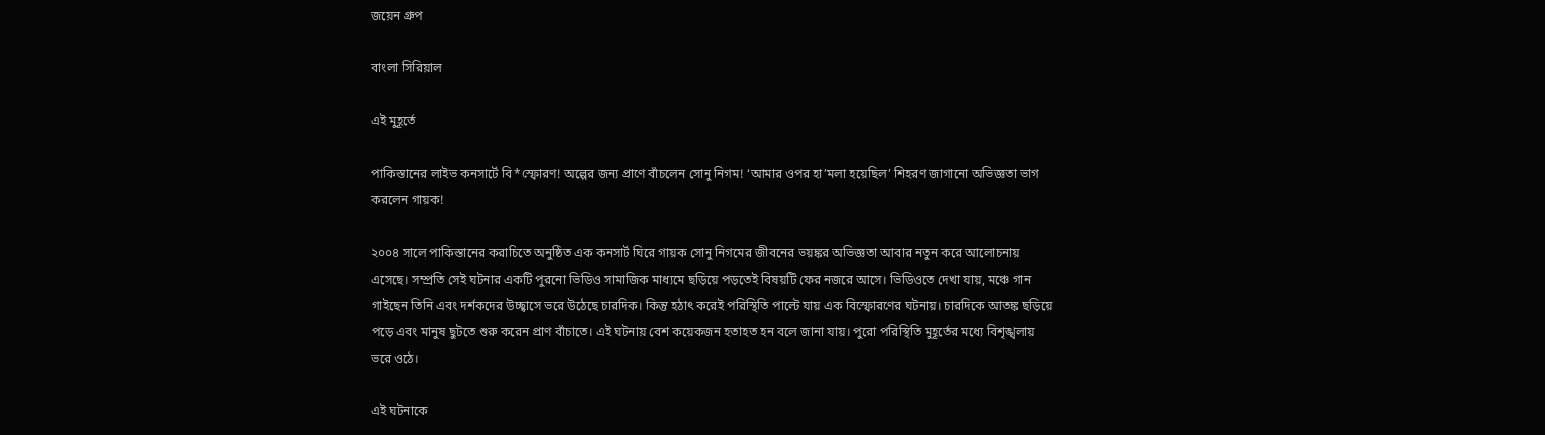জয়েন গ্রুপ

বাংলা সিরিয়াল

এই মুহূর্তে

পাকিস্তানের লাইভ কনসার্টে বি*স্ফোরণ! অল্পের জন্য প্রাণে বাঁচলেন সোনু নিগম! ‘আমার ওপর হা’মলা হয়েছিল’ শিহরণ জাগানো অভিজ্ঞতা ভাগ করলেন গায়ক!

২০০৪ সালে পাকিস্তানের করাচিতে অনুষ্ঠিত এক কনসার্ট ঘিরে গায়ক সোনু নিগমের জীবনের ভয়ঙ্কর অভিজ্ঞতা আবার নতুন করে আলোচনায় এসেছে। সম্প্রতি সেই ঘটনার একটি পুরনো ভিডিও সামাজিক মাধ্যমে ছড়িয়ে পড়তেই বিষয়টি ফের নজরে আসে। ভিডিওতে দেখা যায়, মঞ্চে গান গাইছেন তিনি এবং দর্শকদের উচ্ছ্বাসে ভরে উঠেছে চারদিক। কিন্তু হঠাৎ করেই পরিস্থিতি পাল্টে যায় এক বিস্ফোরণের ঘটনায়। চারদিকে আতঙ্ক ছড়িয়ে পড়ে এবং মানুষ ছুটতে শুরু করেন প্রাণ বাঁচাতে। এই ঘটনায় বেশ কয়েকজন হতাহত হন বলে জানা যায়। পুরো পরিস্থিতি মুহূর্তের মধ্যে বিশৃঙ্খলায় ভরে ওঠে।

এই ঘটনাকে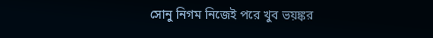সোনু নিগম নিজেই পরে খুব ভয়ঙ্কর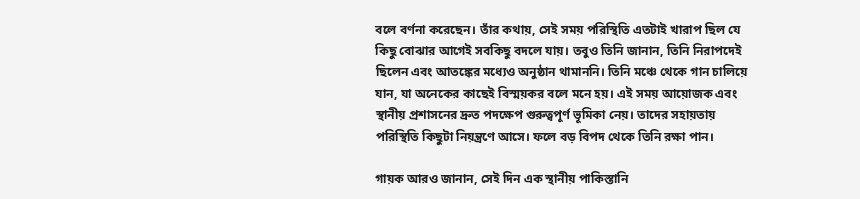বলে বর্ণনা করেছেন। তাঁর কথায়, সেই সময় পরিস্থিতি এতটাই খারাপ ছিল যে কিছু বোঝার আগেই সবকিছু বদলে যায়। তবুও তিনি জানান, তিনি নিরাপদেই ছিলেন এবং আতঙ্কের মধ্যেও অনুষ্ঠান থামাননি। তিনি মঞ্চে থেকে গান চালিয়ে যান, যা অনেকের কাছেই বিস্ময়কর বলে মনে হয়। এই সময় আয়োজক এবং স্থানীয় প্রশাসনের দ্রুত পদক্ষেপ গুরুত্বপূর্ণ ভূমিকা নেয়। তাদের সহায়তায় পরিস্থিতি কিছুটা নিয়ন্ত্রণে আসে। ফলে বড় বিপদ থেকে তিনি রক্ষা পান।

গায়ক আরও জানান, সেই দিন এক স্থানীয় পাকিস্তানি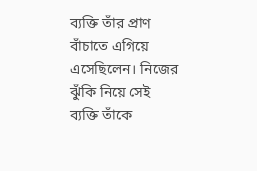ব্যক্তি তাঁর প্রাণ বাঁচাতে এগিয়ে এসেছিলেন। নিজের ঝুঁকি নিয়ে সেই ব্যক্তি তাঁকে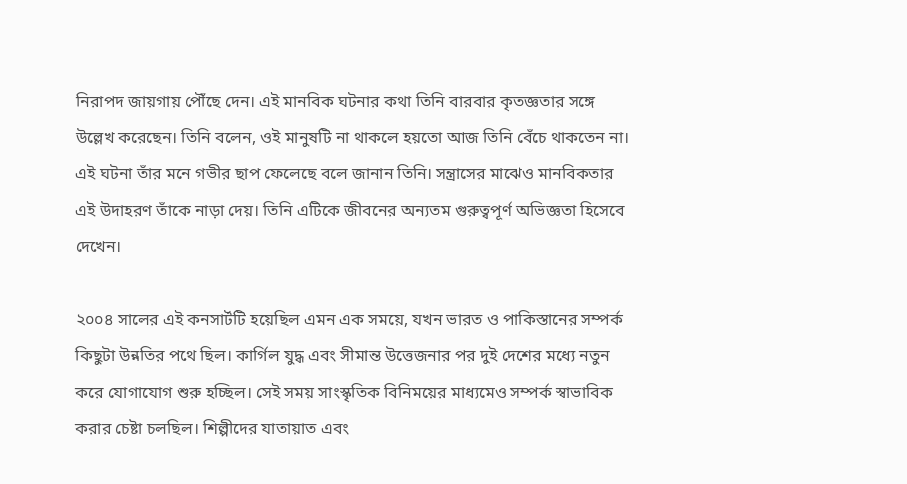নিরাপদ জায়গায় পৌঁছে দেন। এই মানবিক ঘটনার কথা তিনি বারবার কৃতজ্ঞতার সঙ্গে উল্লেখ করেছেন। তিনি বলেন, ওই মানুষটি না থাকলে হয়তো আজ তিনি বেঁচে থাকতেন না। এই ঘটনা তাঁর মনে গভীর ছাপ ফেলেছে বলে জানান তিনি। সন্ত্রাসের মাঝেও মানবিকতার এই উদাহরণ তাঁকে নাড়া দেয়। তিনি এটিকে জীবনের অন্যতম গুরুত্বপূর্ণ অভিজ্ঞতা হিসেবে দেখেন।

২০০৪ সালের এই কনসার্টটি হয়েছিল এমন এক সময়ে, যখন ভারত ও পাকিস্তানের সম্পর্ক কিছুটা উন্নতির পথে ছিল। কার্গিল যুদ্ধ এবং সীমান্ত উত্তেজনার পর দুই দেশের মধ্যে নতুন করে যোগাযোগ শুরু হচ্ছিল। সেই সময় সাংস্কৃতিক বিনিময়ের মাধ্যমেও সম্পর্ক স্বাভাবিক করার চেষ্টা চলছিল। শিল্পীদের যাতায়াত এবং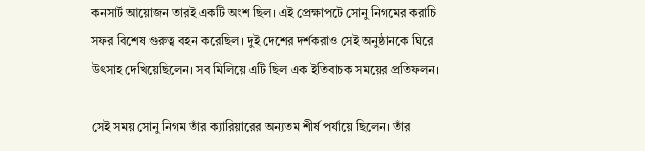কনসার্ট আয়োজন তারই একটি অংশ ছিল। এই প্রেক্ষাপটে সোনু নিগমের করাচি সফর বিশেষ গুরুত্ব বহন করেছিল। দুই দেশের দর্শকরাও সেই অনুষ্ঠানকে ঘিরে উৎসাহ দেখিয়েছিলেন। সব মিলিয়ে এটি ছিল এক ইতিবাচক সময়ের প্রতিফলন।

সেই সময় সোনু নিগম তাঁর ক্যারিয়ারের অন্যতম শীর্ষ পর্যায়ে ছিলেন। তাঁর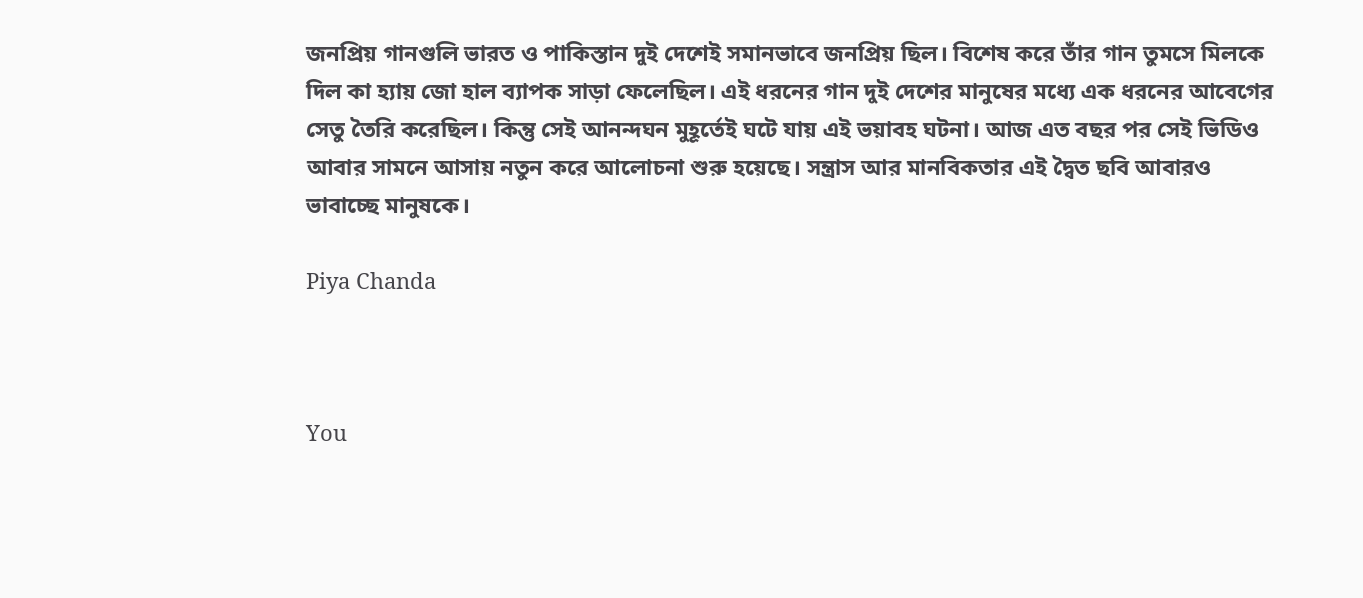জনপ্রিয় গানগুলি ভারত ও পাকিস্তান দুই দেশেই সমানভাবে জনপ্রিয় ছিল। বিশেষ করে তাঁর গান তুমসে মিলকে দিল কা হ্যায় জো হাল ব্যাপক সাড়া ফেলেছিল। এই ধরনের গান দুই দেশের মানুষের মধ্যে এক ধরনের আবেগের সেতু তৈরি করেছিল। কিন্তু সেই আনন্দঘন মুহূর্তেই ঘটে যায় এই ভয়াবহ ঘটনা। আজ এত বছর পর সেই ভিডিও আবার সামনে আসায় নতুন করে আলোচনা শুরু হয়েছে। সন্ত্রাস আর মানবিকতার এই দ্বৈত ছবি আবারও ভাবাচ্ছে মানুষকে।

Piya Chanda



You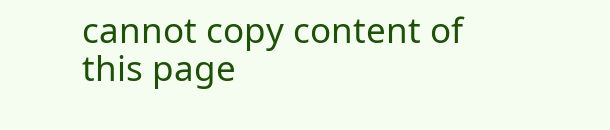cannot copy content of this page